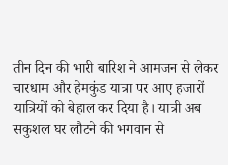तीन दिन की भारी बारिश ने आमजन से लेकर चारधाम और हेमकुंड यात्रा पर आए हजारों यात्रियों को बेहाल कर दिया है। यात्री अब सकुशल घर लौटने की भगवान से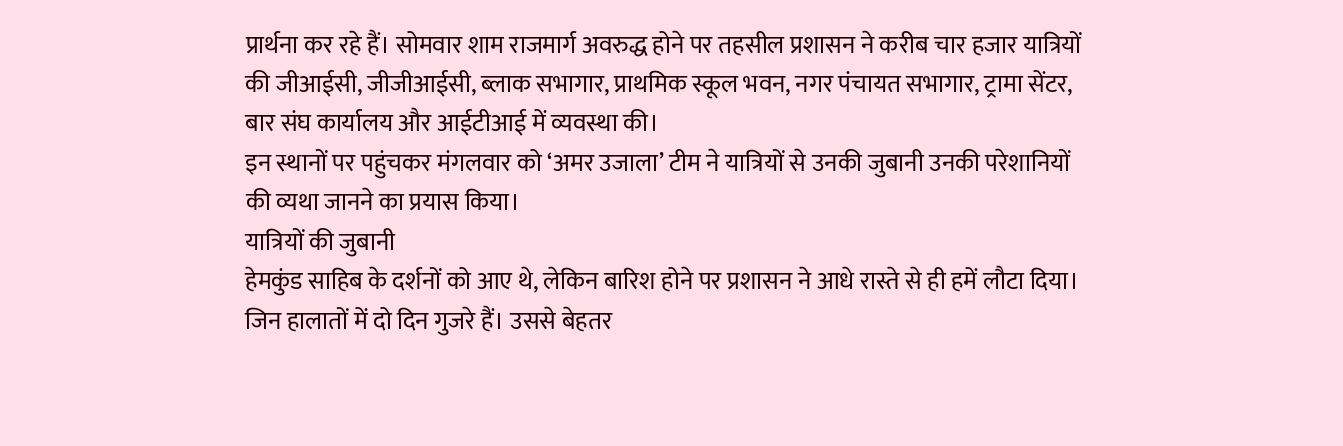प्रार्थना कर रहे हैं। सोमवार शाम राजमार्ग अवरुद्ध होने पर तहसील प्रशासन ने करीब चार हजार यात्रियों की जीआईसी, जीजीआईसी, ब्लाक सभागार, प्राथमिक स्कूल भवन, नगर पंचायत सभागार, ट्रामा सेंटर, बार संघ कार्यालय और आईटीआई में व्यवस्था की।
इन स्थानों पर पहुंचकर मंगलवार को ‘अमर उजाला’ टीम ने यात्रियों से उनकी जुबानी उनकी परेशानियों की व्यथा जानने का प्रयास किया।
यात्रियों की जुबानी
हेमकुंड साहिब के दर्शनों को आए थे, लेकिन बारिश होने पर प्रशासन ने आधे रास्ते से ही हमें लौटा दिया। जिन हालातों में दो दिन गुजरे हैं। उससे बेहतर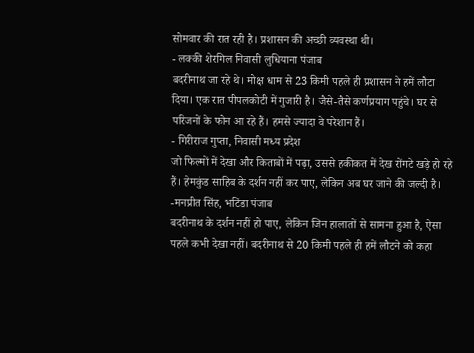सोमवार की रात रही है। प्रशासन की अच्छी व्यवस्था थी।
- लक्की शेरगिल निवासी लुधियाना पंजाब
बदरीनाथ जा रहे थे। मोक्ष धाम से 23 किमी पहले ही प्रशासन ने हमें लौटा दिया। एक रात पीपलकोटी में गुजारी है। जैसे-तैसे कर्णप्रयाग पहुंचे। घर से परिजनों के फोन आ रहे हैं। हमसे ज्यादा वे परेशान हैं।
- गिरीराज गुप्ता, निवासी मध्य प्रदेश
जो फिल्मों में देखा और किताबों में पढ़ा, उससे हकीकत में देख रोंगटे खड़े हो रहे हैं। हेमकुंड साहिब के दर्शन नहीं कर पाए, लेकिन अब घर जाने की जल्दी है।
-मनप्रीत सिंह, भटिंडा पंजाब
बदरीनाथ के दर्शन नहीं हो पाए, लेकिन जिन हालातों से सामना हुआ है, ऐसा पहले कभी देखा नहीं। बदरीनाथ से 20 किमी पहले ही हमें लौटने को कहा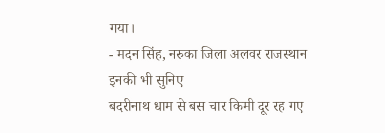गया।
- मदन सिंह, नरुका जिला अलवर राजस्थान
इनकी भी सुनिए
बदरीनाथ धाम से बस चार किमी दूर रह गए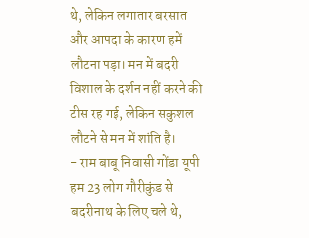थे, लेकिन लगातार बरसात और आपदा के कारण हमें लौटना पड़ा। मन में बदरी विशाल के दर्शन नहीं करने की टीस रह गई, लेकिन सकुशल लौटने से मन में शांति है।
- राम बाबू निवासी गोंडा यूपी
हम 23 लोग गौरीकुंड से बदरीनाथ के लिए चले थे,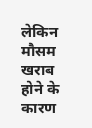लेकिन मौसम खराब होने के कारण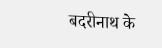बदरीनाथ के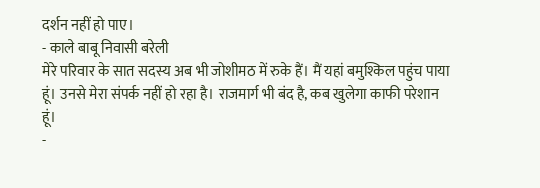दर्शन नहीं हो पाए।
- काले बाबू निवासी बरेली
मेरे परिवार के सात सदस्य अब भी जोशीमठ में रुके हैं। मैं यहां बमुश्किल पहुंच पाया हूं। उनसे मेरा संपर्क नहीं हो रहा है। राजमार्ग भी बंद है, कब खुलेगा काफी परेशान हूं।
-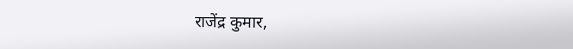राजेंद्र कुमार,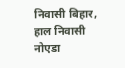निवासी बिहार, हाल निवासी नोएडा